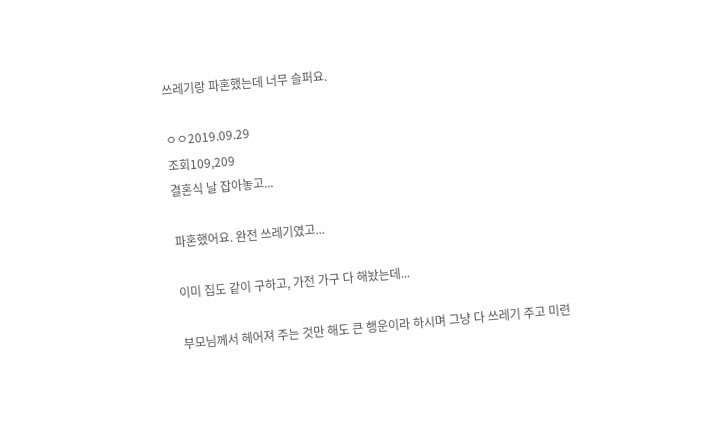쓰레기랑 파혼했는데 너무 슬퍼요.

ㅇㅇ2019.09.29
조회109,209
결혼식 날 잡아놓고...

파혼했어요. 완전 쓰레기였고...

이미 집도 같이 구하고, 가전 가구 다 해놨는데...

부모님께서 헤어져 주는 것만 해도 큰 행운이라 하시며 그냥 다 쓰레기 주고 미련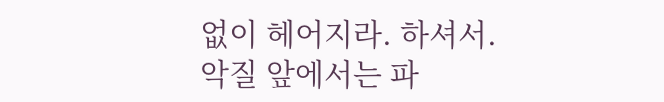없이 헤어지라. 하셔서.
악질 앞에서는 파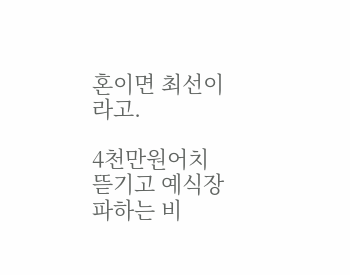혼이면 최선이라고.

4천만원어치 뜯기고 예식장 파하는 비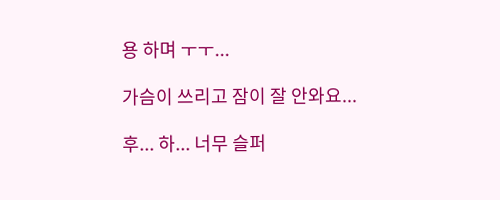용 하며 ㅜㅜ...

가슴이 쓰리고 잠이 잘 안와요...

후... 하... 너무 슬퍼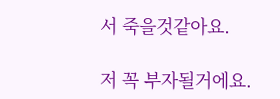서 죽을것같아요.

저 꼭 부자될거에요.